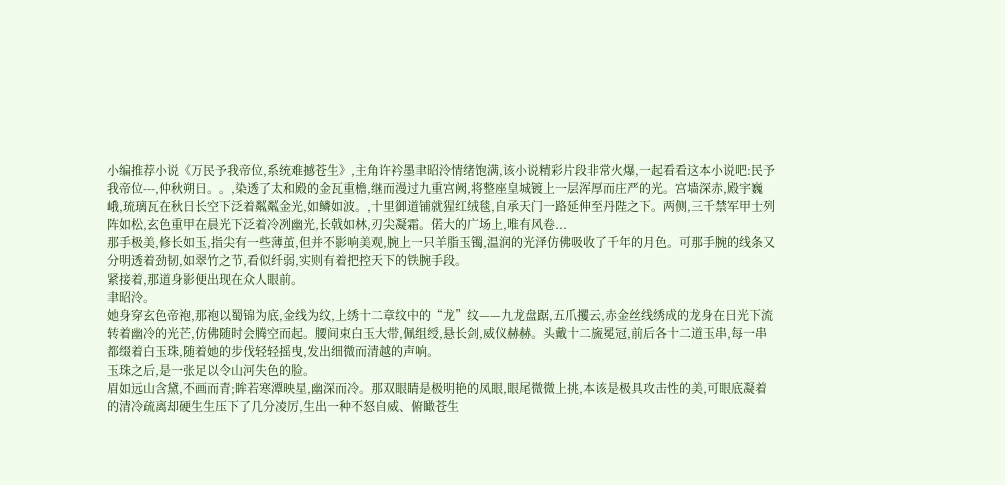小编推荐小说《万民予我帝位,系统难撼苍生》,主角许衿墨聿昭泠情绪饱满,该小说精彩片段非常火爆,一起看看这本小说吧:民予我帝位---,仲秋朔日。。,染透了太和殿的金瓦重檐,继而漫过九重宫阙,将整座皇城镀上一层浑厚而庄严的光。宫墙深赤,殿宇巍峨,琉璃瓦在秋日长空下泛着粼粼金光,如鳞如波。,十里御道铺就猩红绒毯,自承天门一路延伸至丹陛之下。两侧,三千禁军甲士列阵如松,玄色重甲在晨光下泛着冷冽幽光,长戟如林,刃尖凝霜。偌大的广场上,唯有风卷...
那手极美,修长如玉,指尖有一些薄茧,但并不影响美观,腕上一只羊脂玉镯,温润的光泽仿佛吸收了千年的月色。可那手腕的线条又分明透着劲韧,如翠竹之节,看似纤弱,实则有着把控天下的铁腕手段。
紧接着,那道身影便出现在众人眼前。
聿昭泠。
她身穿玄色帝袍,那袍以蜀锦为底,金线为纹,上绣十二章纹中的“龙”纹——九龙盘踞,五爪攫云,赤金丝线绣成的龙身在日光下流转着幽冷的光芒,仿佛随时会腾空而起。腰间束白玉大带,佩组绶,悬长剑,威仪赫赫。头戴十二旒冕冠,前后各十二道玉串,每一串都缀着白玉珠,随着她的步伐轻轻摇曳,发出细微而清越的声响。
玉珠之后,是一张足以令山河失色的脸。
眉如远山含黛,不画而青;眸若寒潭映星,幽深而冷。那双眼睛是极明艳的凤眼,眼尾微微上挑,本该是极具攻击性的美,可眼底凝着的清冷疏离却硬生生压下了几分凌厉,生出一种不怒自威、俯瞰苍生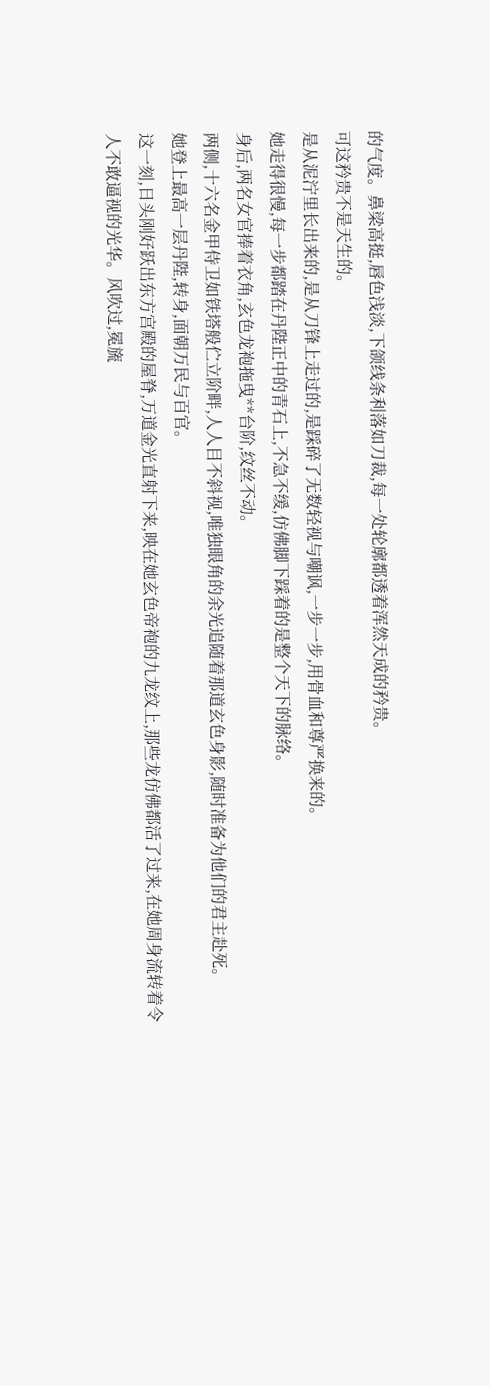的气度。鼻梁高挺,唇色浅淡,下颌线条利落如刀裁,每一处轮廓都透着浑然天成的矜贵。
可这矜贵不是天生的。
是从泥泞里长出来的,是从刀锋上走过的,是踩碎了无数轻视与嘲讽,一步一步,用骨血和尊严换来的。
她走得很慢,每一步都踏在丹陛正中的青石上,不急不缓,仿佛脚下踩着的是整个天下的脉络。
身后,两名女官捧着衣角,玄色龙袍拖曳**台阶,纹丝不动。
两侧,十六名金甲侍卫如铁塔般伫立阶畔,人人目不斜视,唯独眼角的余光追随着那道玄色身影,随时准备为他们的君主赴死。
她登上最高一层丹陛,转身,面朝万民与百官。
这一刻,日头刚好跃出东方宫殿的屋脊,万道金光直射下来,映在她玄色帝袍的九龙纹上,那些龙仿佛都活了过来,在她周身流转着令人不敢逼视的光华。风吹过,冕旒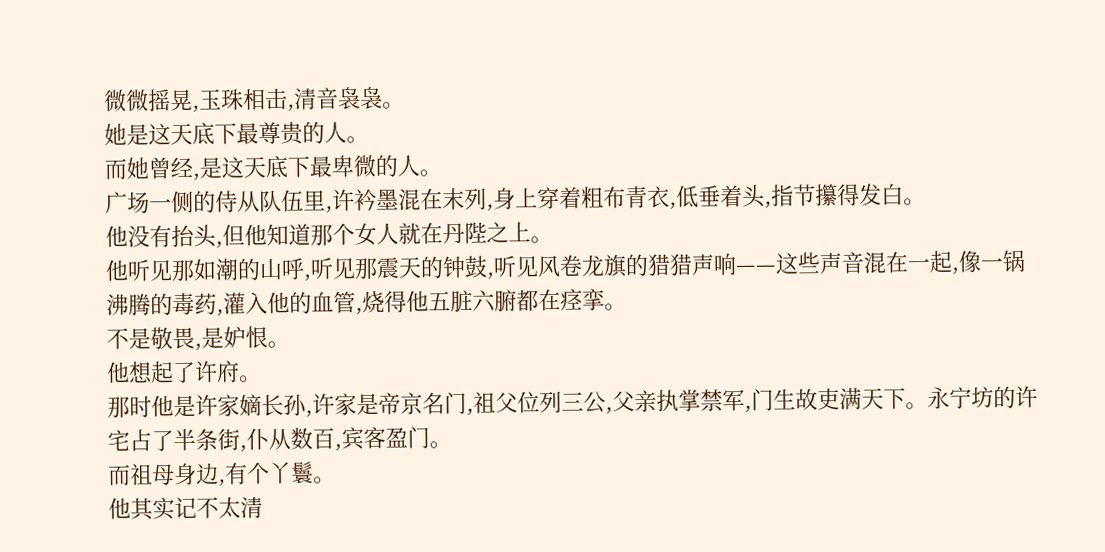微微摇晃,玉珠相击,清音袅袅。
她是这天底下最尊贵的人。
而她曾经,是这天底下最卑微的人。
广场一侧的侍从队伍里,许衿墨混在末列,身上穿着粗布青衣,低垂着头,指节攥得发白。
他没有抬头,但他知道那个女人就在丹陛之上。
他听见那如潮的山呼,听见那震天的钟鼓,听见风卷龙旗的猎猎声响——这些声音混在一起,像一锅沸腾的毒药,灌入他的血管,烧得他五脏六腑都在痉挛。
不是敬畏,是妒恨。
他想起了许府。
那时他是许家嫡长孙,许家是帝京名门,祖父位列三公,父亲执掌禁军,门生故吏满天下。永宁坊的许宅占了半条街,仆从数百,宾客盈门。
而祖母身边,有个丫鬟。
他其实记不太清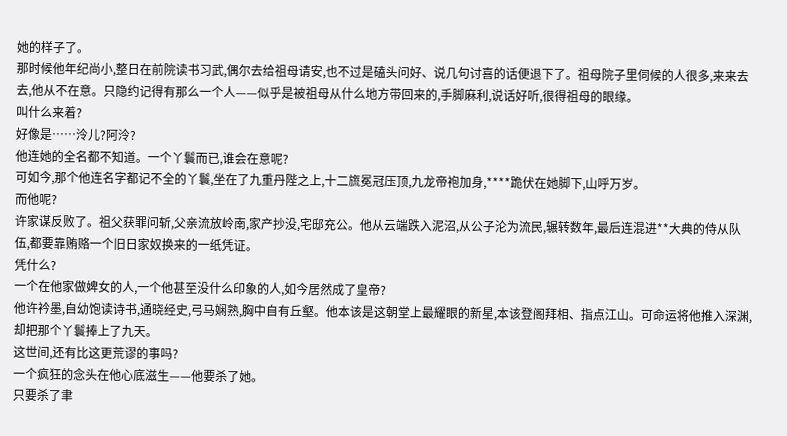她的样子了。
那时候他年纪尚小,整日在前院读书习武,偶尔去给祖母请安,也不过是磕头问好、说几句讨喜的话便退下了。祖母院子里伺候的人很多,来来去去,他从不在意。只隐约记得有那么一个人——似乎是被祖母从什么地方带回来的,手脚麻利,说话好听,很得祖母的眼缘。
叫什么来着?
好像是……泠儿?阿泠?
他连她的全名都不知道。一个丫鬟而已,谁会在意呢?
可如今,那个他连名字都记不全的丫鬟,坐在了九重丹陛之上,十二旒冕冠压顶,九龙帝袍加身,****跪伏在她脚下,山呼万岁。
而他呢?
许家谋反败了。祖父获罪问斩,父亲流放岭南,家产抄没,宅邸充公。他从云端跌入泥沼,从公子沦为流民,辗转数年,最后连混进**大典的侍从队伍,都要靠贿赂一个旧日家奴换来的一纸凭证。
凭什么?
一个在他家做婢女的人,一个他甚至没什么印象的人,如今居然成了皇帝?
他许衿墨,自幼饱读诗书,通晓经史,弓马娴熟,胸中自有丘壑。他本该是这朝堂上最耀眼的新星,本该登阁拜相、指点江山。可命运将他推入深渊,却把那个丫鬟捧上了九天。
这世间,还有比这更荒谬的事吗?
一个疯狂的念头在他心底滋生——他要杀了她。
只要杀了聿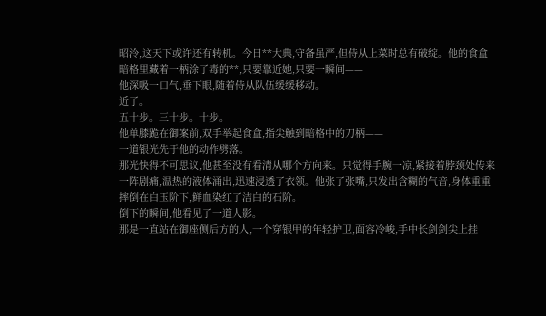昭泠,这天下或许还有转机。今日**大典,守备虽严,但侍从上菜时总有破绽。他的食盒暗格里藏着一柄涂了毒的**,只要靠近她,只要一瞬间——
他深吸一口气,垂下眼,随着侍从队伍缓缓移动。
近了。
五十步。三十步。十步。
他单膝跪在御案前,双手举起食盒,指尖触到暗格中的刀柄——
一道银光先于他的动作劈落。
那光快得不可思议,他甚至没有看清从哪个方向来。只觉得手腕一凉,紧接着脖颈处传来一阵剧痛,温热的液体涌出,迅速浸透了衣领。他张了张嘴,只发出含糊的气音,身体重重摔倒在白玉阶下,鲜血染红了洁白的石阶。
倒下的瞬间,他看见了一道人影。
那是一直站在御座侧后方的人,一个穿银甲的年轻护卫,面容冷峻,手中长剑剑尖上挂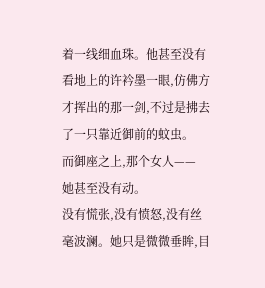着一线细血珠。他甚至没有看地上的许衿墨一眼,仿佛方才挥出的那一剑,不过是拂去了一只靠近御前的蚊虫。
而御座之上,那个女人——
她甚至没有动。
没有慌张,没有愤怒,没有丝毫波澜。她只是微微垂眸,目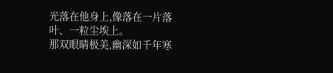光落在他身上,像落在一片落叶、一粒尘埃上。
那双眼睛极美,幽深如千年寒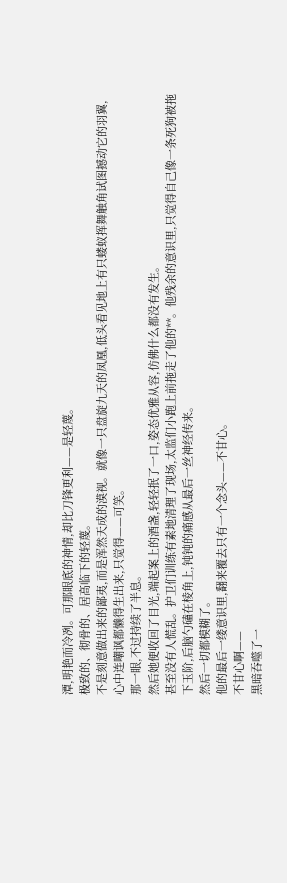潭,明艳而冷冽。可那眼底的神情,却比刀锋更利——是轻蔑。
极致的、彻骨的、居高临下的轻蔑。
不是刻意做出来的鄙夷,而是浑然天成的漠视。就像一只盘旋九天的凤凰,低头看见地上有只蝼蚁挥舞触角试图撼动它的羽翼,心中连嘲讽都懒得生出来,只觉得——可笑。
那一眼,不过持续了半息。
然后她便收回了目光,端起案上的酒盏,轻轻抿了一口,姿态优雅从容,仿佛什么都没有发生。
甚至没有人慌乱。护卫们训练有素地清理了现场,太监们小跑上前拖走了他的**。他残余的意识里,只觉得自己像一条死狗被拖下玉阶,后脑勺磕在棱角上,钝钝的痛感从最后一丝神经传来。
然后一切都模糊了。
他的最后一缕意识里,翻来覆去只有一个念头——不甘心。
不甘心啊——
黑暗吞噬了一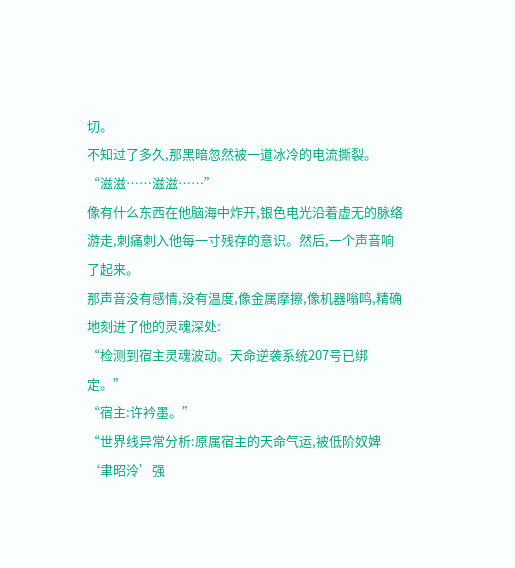切。
不知过了多久,那黑暗忽然被一道冰冷的电流撕裂。
“滋滋……滋滋……”
像有什么东西在他脑海中炸开,银色电光沿着虚无的脉络游走,刺痛刺入他每一寸残存的意识。然后,一个声音响了起来。
那声音没有感情,没有温度,像金属摩擦,像机器嗡鸣,精确地刻进了他的灵魂深处:
“检测到宿主灵魂波动。天命逆袭系统207号已绑定。”
“宿主:许衿墨。”
“世界线异常分析:原属宿主的天命气运,被低阶奴婢‘聿昭泠’强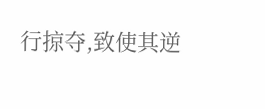行掠夺,致使其逆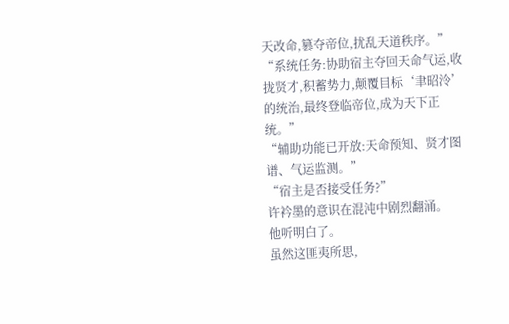天改命,篡夺帝位,扰乱天道秩序。”
“系统任务:协助宿主夺回天命气运,收拢贤才,积蓄势力,颠覆目标‘聿昭泠’的统治,最终登临帝位,成为天下正统。”
“辅助功能已开放:天命预知、贤才图谱、气运监测。”
“宿主是否接受任务?”
许衿墨的意识在混沌中剧烈翻涌。
他听明白了。
虽然这匪夷所思,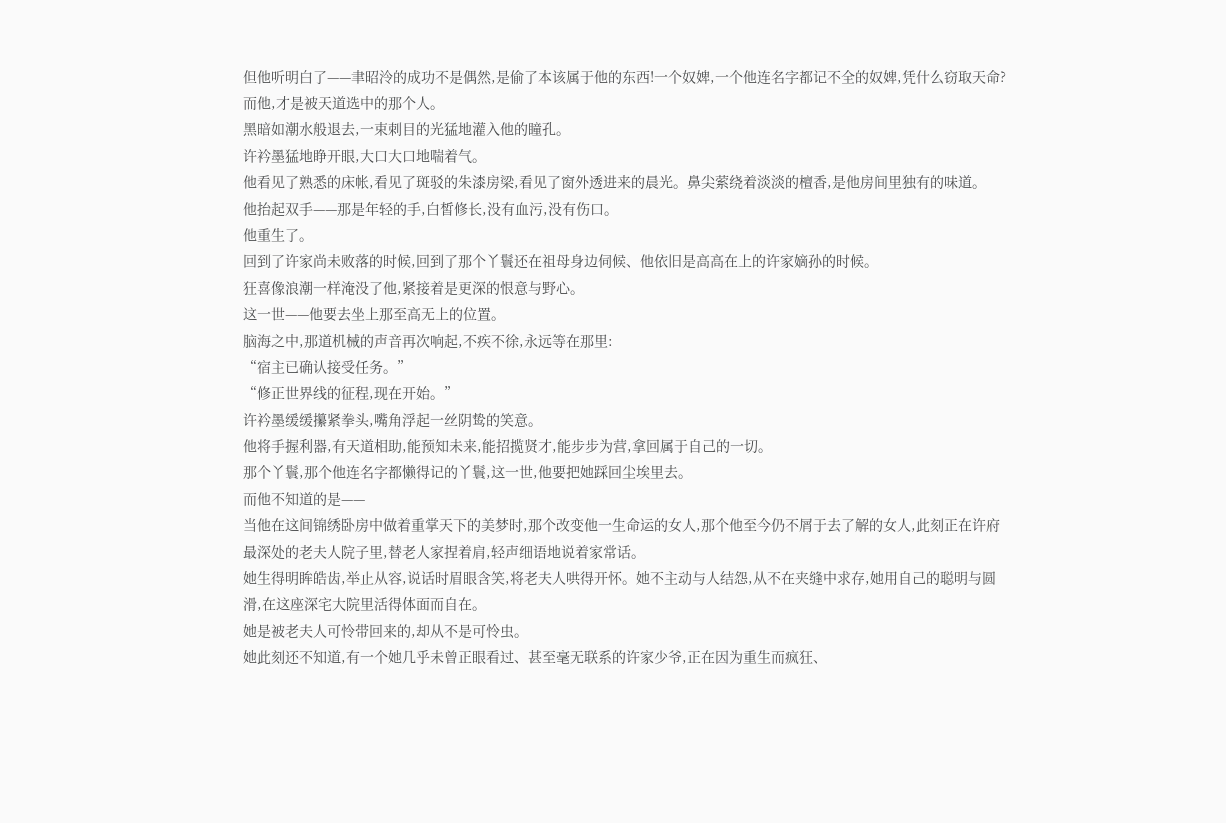但他听明白了——聿昭泠的成功不是偶然,是偷了本该属于他的东西!一个奴婢,一个他连名字都记不全的奴婢,凭什么窃取天命?
而他,才是被天道选中的那个人。
黑暗如潮水般退去,一束刺目的光猛地灌入他的瞳孔。
许衿墨猛地睁开眼,大口大口地喘着气。
他看见了熟悉的床帐,看见了斑驳的朱漆房梁,看见了窗外透进来的晨光。鼻尖萦绕着淡淡的檀香,是他房间里独有的味道。
他抬起双手——那是年轻的手,白皙修长,没有血污,没有伤口。
他重生了。
回到了许家尚未败落的时候,回到了那个丫鬟还在祖母身边伺候、他依旧是高高在上的许家嫡孙的时候。
狂喜像浪潮一样淹没了他,紧接着是更深的恨意与野心。
这一世——他要去坐上那至高无上的位置。
脑海之中,那道机械的声音再次响起,不疾不徐,永远等在那里:
“宿主已确认接受任务。”
“修正世界线的征程,现在开始。”
许衿墨缓缓攥紧拳头,嘴角浮起一丝阴鸷的笑意。
他将手握利器,有天道相助,能预知未来,能招揽贤才,能步步为营,拿回属于自己的一切。
那个丫鬟,那个他连名字都懒得记的丫鬟,这一世,他要把她踩回尘埃里去。
而他不知道的是——
当他在这间锦绣卧房中做着重掌天下的美梦时,那个改变他一生命运的女人,那个他至今仍不屑于去了解的女人,此刻正在许府最深处的老夫人院子里,替老人家捏着肩,轻声细语地说着家常话。
她生得明眸皓齿,举止从容,说话时眉眼含笑,将老夫人哄得开怀。她不主动与人结怨,从不在夹缝中求存,她用自己的聪明与圆滑,在这座深宅大院里活得体面而自在。
她是被老夫人可怜带回来的,却从不是可怜虫。
她此刻还不知道,有一个她几乎未曾正眼看过、甚至毫无联系的许家少爷,正在因为重生而疯狂、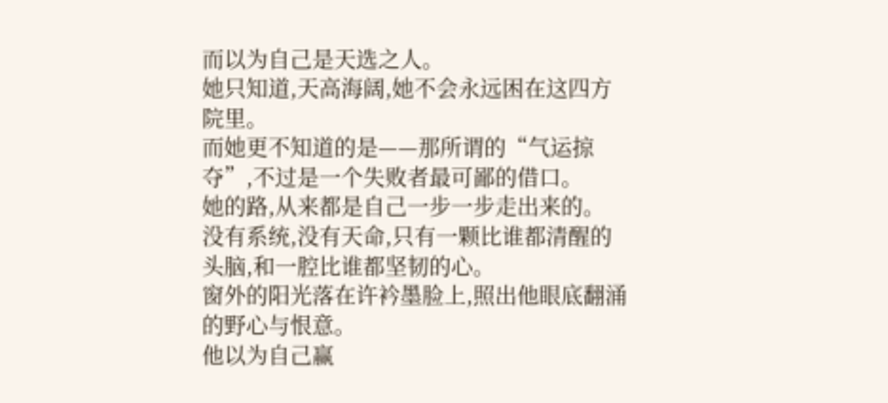而以为自己是天选之人。
她只知道,天高海阔,她不会永远困在这四方院里。
而她更不知道的是——那所谓的“气运掠夺”,不过是一个失败者最可鄙的借口。
她的路,从来都是自己一步一步走出来的。
没有系统,没有天命,只有一颗比谁都清醒的头脑,和一腔比谁都坚韧的心。
窗外的阳光落在许衿墨脸上,照出他眼底翻涌的野心与恨意。
他以为自己赢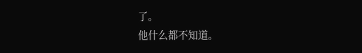了。
他什么都不知道。